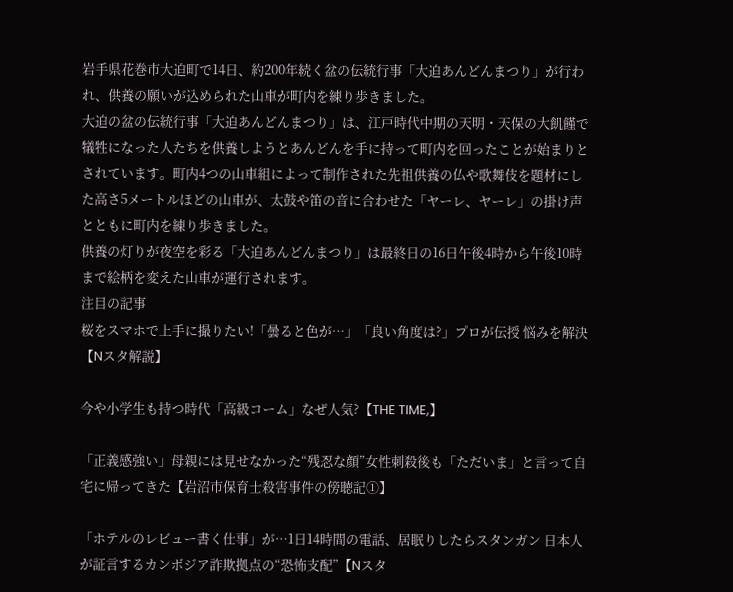岩手県花巻市大迫町で14日、約200年続く盆の伝統行事「大迫あんどんまつり」が行われ、供養の願いが込められた山車が町内を練り歩きました。
大迫の盆の伝統行事「大迫あんどんまつり」は、江戸時代中期の天明・天保の大飢饉で犠牲になった人たちを供養しようとあんどんを手に持って町内を回ったことが始まりとされています。町内4つの山車組によって制作された先祖供養の仏や歌舞伎を題材にした高さ5メートルほどの山車が、太鼓や笛の音に合わせた「ヤーレ、ヤーレ」の掛け声とともに町内を練り歩きました。
供養の灯りが夜空を彩る「大迫あんどんまつり」は最終日の16日午後4時から午後10時まで絵柄を変えた山車が運行されます。
注目の記事
桜をスマホで上手に撮りたい!「曇ると色が…」「良い角度は?」プロが伝授 悩みを解決【Nスタ解説】

今や小学生も持つ時代「高級コーム」なぜ人気?【THE TIME,】

「正義感強い」母親には見せなかった“残忍な顔”女性刺殺後も「ただいま」と言って自宅に帰ってきた【岩沼市保育士殺害事件の傍聴記①】

「ホテルのレビュー書く仕事」が…1日14時間の電話、居眠りしたらスタンガン 日本人が証言するカンボジア詐欺拠点の“恐怖支配”【Nスタ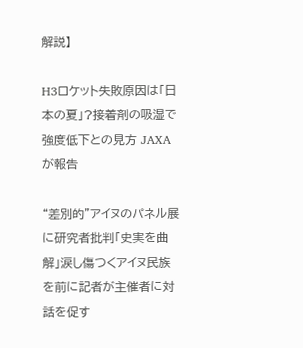解説】

H3ロケット失敗原因は「日本の夏」?接着剤の吸湿で強度低下との見方 JAXAが報告

“差別的”アイヌのパネル展に研究者批判「史実を曲解」涙し傷つくアイヌ民族を前に記者が主催者に対話を促す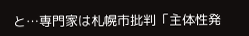と…専門家は札幌市批判「主体性発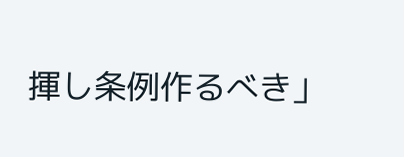揮し条例作るべき」